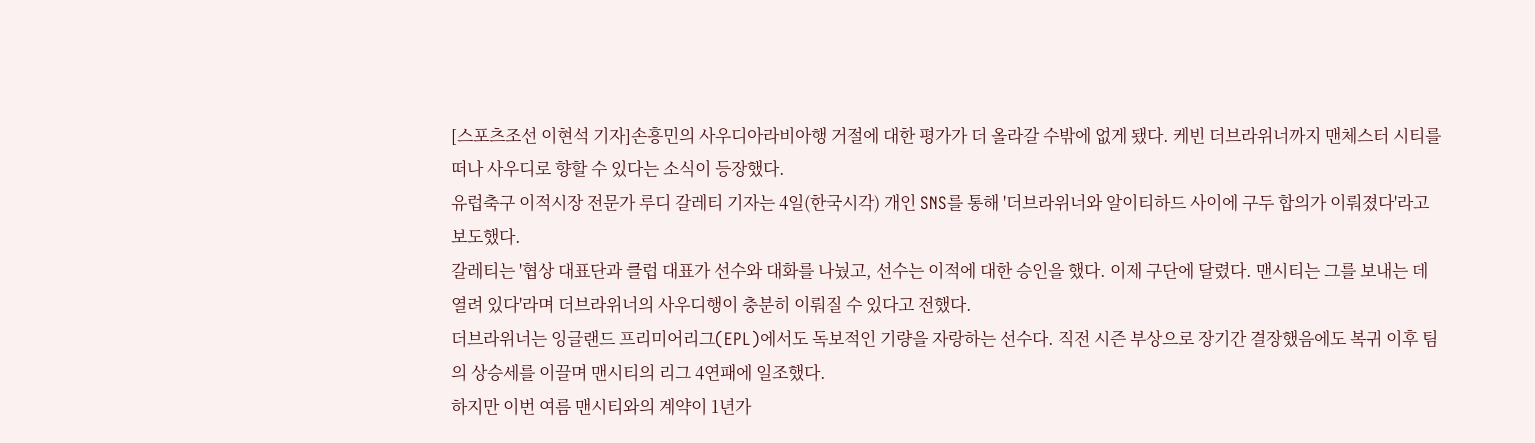[스포츠조선 이현석 기자]손흥민의 사우디아라비아행 거절에 대한 평가가 더 올라갈 수밖에 없게 됐다. 케빈 더브라위너까지 맨체스터 시티를 떠나 사우디로 향할 수 있다는 소식이 등장했다.
유럽축구 이적시장 전문가 루디 갈레티 기자는 4일(한국시각) 개인 SNS를 통해 '더브라위너와 알이티하드 사이에 구두 합의가 이뤄졌다'라고 보도했다.
갈레티는 '협상 대표단과 클럽 대표가 선수와 대화를 나눴고, 선수는 이적에 대한 승인을 했다. 이제 구단에 달렸다. 맨시티는 그를 보내는 데 열려 있다'라며 더브라위너의 사우디행이 충분히 이뤄질 수 있다고 전했다.
더브라위너는 잉글랜드 프리미어리그(EPL)에서도 독보적인 기량을 자랑하는 선수다. 직전 시즌 부상으로 장기간 결장했음에도 복귀 이후 팀의 상승세를 이끌며 맨시티의 리그 4연패에 일조했다.
하지만 이번 여름 맨시티와의 계약이 1년가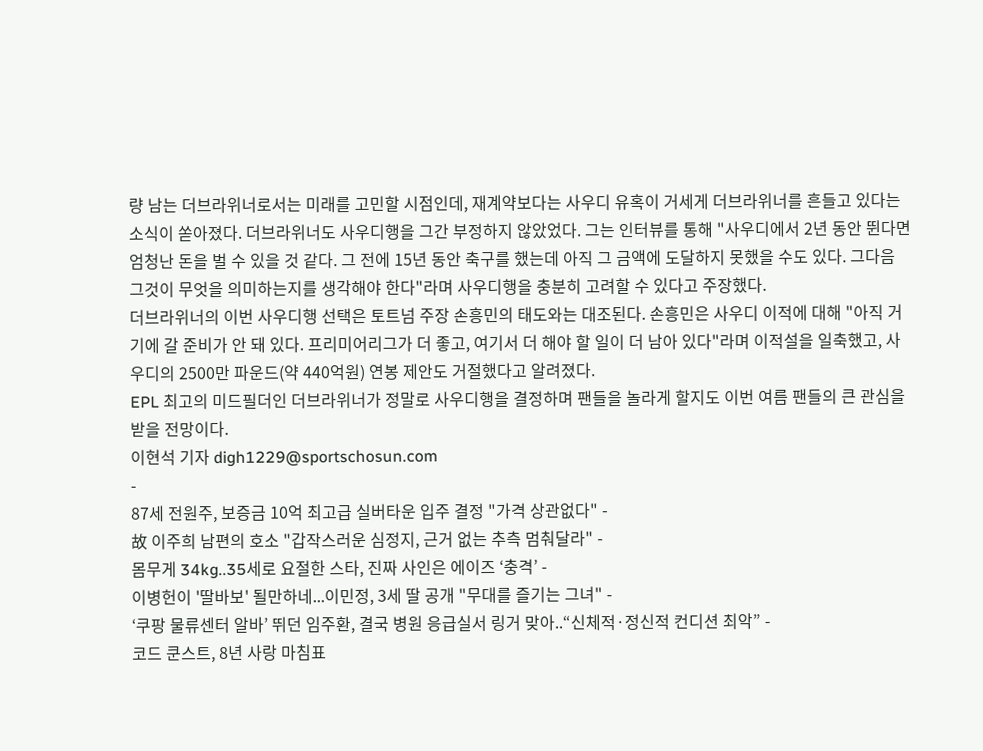량 남는 더브라위너로서는 미래를 고민할 시점인데, 재계약보다는 사우디 유혹이 거세게 더브라위너를 흔들고 있다는 소식이 쏟아졌다. 더브라위너도 사우디행을 그간 부정하지 않았었다. 그는 인터뷰를 통해 "사우디에서 2년 동안 뛴다면 엄청난 돈을 벌 수 있을 것 같다. 그 전에 15년 동안 축구를 했는데 아직 그 금액에 도달하지 못했을 수도 있다. 그다음 그것이 무엇을 의미하는지를 생각해야 한다"라며 사우디행을 충분히 고려할 수 있다고 주장했다.
더브라위너의 이번 사우디행 선택은 토트넘 주장 손흥민의 태도와는 대조된다. 손흥민은 사우디 이적에 대해 "아직 거기에 갈 준비가 안 돼 있다. 프리미어리그가 더 좋고, 여기서 더 해야 할 일이 더 남아 있다"라며 이적설을 일축했고, 사우디의 2500만 파운드(약 440억원) 연봉 제안도 거절했다고 알려졌다.
EPL 최고의 미드필더인 더브라위너가 정말로 사우디행을 결정하며 팬들을 놀라게 할지도 이번 여름 팬들의 큰 관심을 받을 전망이다.
이현석 기자 digh1229@sportschosun.com
-
87세 전원주, 보증금 10억 최고급 실버타운 입주 결정 "가격 상관없다" -
故 이주희 남편의 호소 "갑작스러운 심정지, 근거 없는 추측 멈춰달라" -
몸무게 34kg..35세로 요절한 스타, 진짜 사인은 에이즈 ‘충격’ -
이병헌이 '딸바보' 될만하네...이민정, 3세 딸 공개 "무대를 즐기는 그녀" -
‘쿠팡 물류센터 알바’ 뛰던 임주환, 결국 병원 응급실서 링거 맞아..“신체적·정신적 컨디션 최악” -
코드 쿤스트, 8년 사랑 마침표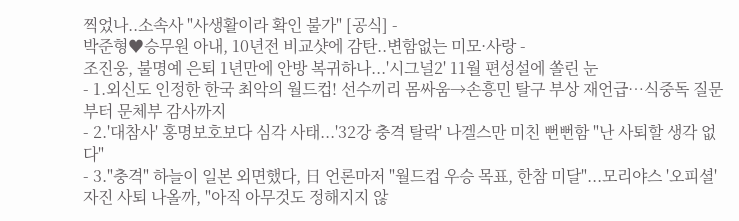찍었나..소속사 "사생활이라 확인 불가" [공식] -
박준형♥승무원 아내, 10년전 비교샷에 감탄..변함없는 미모·사랑 -
조진웅, 불명예 은퇴 1년만에 안방 복귀하나...'시그널2' 11월 편성설에 쏠린 눈
- 1.외신도 인정한 한국 최악의 월드컵! 선수끼리 몸싸움→손흥민 탈구 부상 재언급…식중독 질문부터 문체부 감사까지
- 2.'대참사' 홍명보호보다 심각 사태...'32강 충격 탈락' 나겔스만 미친 뻔뻔함 "난 사퇴할 생각 없다"
- 3."충격" 하늘이 일본 외면했다, 日 언론마저 "월드컵 우승 목표, 한참 미달"...모리야스 '오피셜' 자진 사퇴 나올까, "아직 아무것도 정해지지 않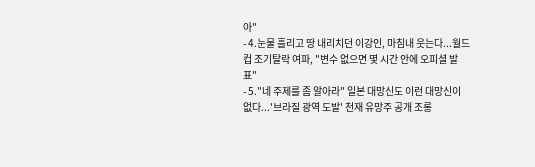아"
- 4.눈물 흘리고 땅 내리치던 이강인, 마침내 웃는다...월드컵 조기탈락 여파, "변수 없으면 몇 시간 안에 오피셜 발표"
- 5."네 주제를 좀 알아라" 일본 대망신도 이런 대망신이 없다...'브라질 광역 도발' 천재 유망주 공개 조롱